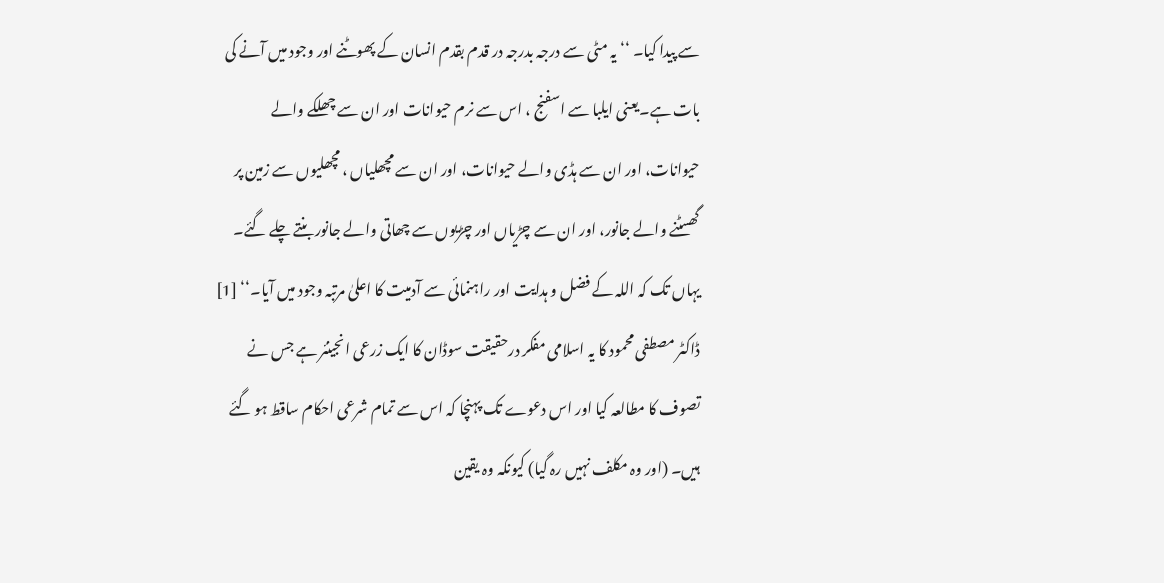سے پیدا کیا۔ ‘‘ یہ مٹی سے درجہ بدرجہ در قدم بقدم انسان کے پھوٹنے اور وجود میں آنے کی بات ہے۔یعنی ایلبا سے اسفنج ، اس سے نرم حیوانات اور ان سے چھلکے والے حیوانات، اور ان سے ہڈی والے حیوانات، اور ان سے مچھلیاں ، مچھلیوں سے زمین پر گھسٹنے والے جانور، اور ان سے چڑیاں اور چڑیوں سے چھاتی والے جانور بنتے چلے گئے۔ یہاں تک کہ اللہ کے فضل و ہدایت اور راہنمائی سے آدمیت کا اعلیٰ مرتبہ وجود میں آیا۔‘‘ [1]
ڈاکٹر مصطفی محمود کا یہ اسلامی مفکر درحقیقت سوڈان کا ایک زرعی انجینئر ہے جس نے تصوف کا مطالعہ کیا اور اس دعوے تک پہنچا کہ اس سے تمام شرعی احکام ساقط ہو گئے ہیں۔ (اور وہ مکلف نہیں رہ گیا) کیونکہ وہ یقین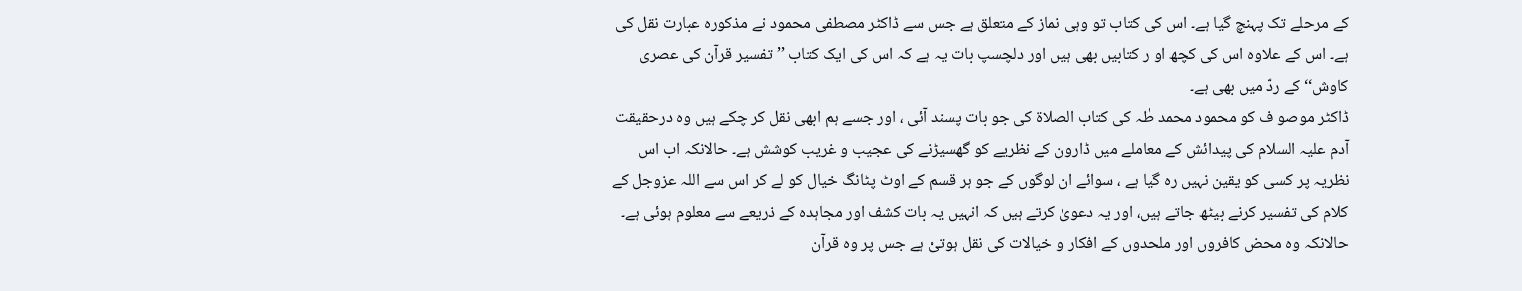کے مرحلے تک پہنچ گیا ہے۔ اس کی کتاب تو وہی نماز کے متعلق ہے جس سے ڈاکٹر مصطفی محمود نے مذکورہ عبارت نقل کی ہے۔ اس کے علاوہ اس کی کچھ او ر کتابیں بھی ہیں اور دلچسپ بات یہ ہے کہ اس کی ایک کتاب ’’ تفسیر قرآن کی عصری کاوش‘‘ کے ردّ میں بھی ہے۔
ڈاکٹر موصو ف کو محمود محمد طٰہ کی کتاب الصلاۃ کی جو بات پسند آئی ، اور جسے ہم ابھی نقل کر چکے ہیں وہ درحقیقت آدم علیہ السلام کی پیدائش کے معاملے میں ڈارون کے نظریے کو گھسیڑنے کی عجیب و غریب کوشش ہے۔ حالانکہ اب اس نظریہ پر کسی کو یقین نہیں رہ گیا ہے ، سوائے ان لوگوں کے جو ہر قسم کے اوٹ پٹانگ خیال کو لے کر اس سے اللہ عزوجل کے کلام کی تفسیر کرنے بیٹھ جاتے ہیں، اور یہ دعویٰ کرتے ہیں کہ انہیں یہ بات کشف اور مجاہدہ کے ذریعے سے معلوم ہوئی ہے۔ حالانکہ وہ محض کافروں اور ملحدوں کے افکار و خیالات کی نقل ہوتیْ ہے جس پر وہ قرآن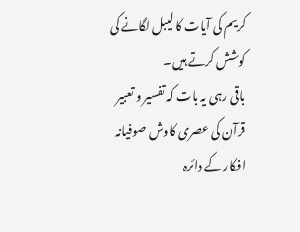کریم کی آیات کا لیبل لگانے کی کوشش کرتے ہیں۔
باقی رہی یہ بات کہ تفسیر و تعبیر قرآن کی عصری کاوش صوفیانہ افکار کے دائرہ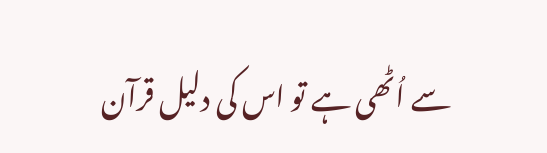سے اُٹھی ہے تو اس کی دلیل قرآن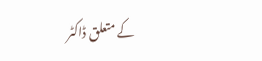کے متعلق ڈاکٹر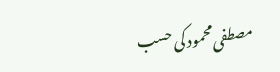مصطفی محمود کی حسب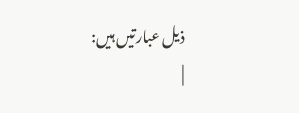ذیل عبارتیں ہیں:
|